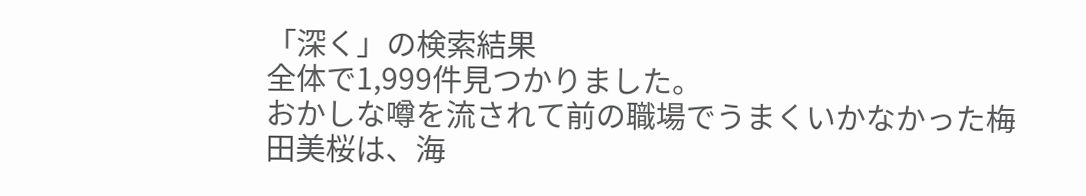「深く」の検索結果
全体で1,999件見つかりました。
おかしな噂を流されて前の職場でうまくいかなかった梅田美桜は、海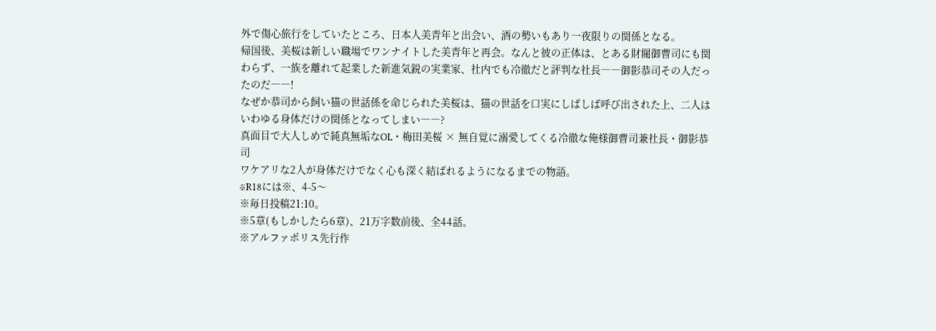外で傷心旅行をしていたところ、日本人美青年と出会い、酒の勢いもあり一夜限りの関係となる。
帰国後、美桜は新しい職場でワンナイトした美青年と再会。なんと彼の正体は、とある財閥御曹司にも関わらず、一族を離れて起業した新進気鋭の実業家、社内でも冷徹だと評判な社長――御影恭司その人だったのだ――!
なぜか恭司から飼い猫の世話係を命じられた美桜は、猫の世話を口実にしばしば呼び出された上、二人はいわゆる身体だけの関係となってしまい――?
真面目で大人しめで純真無垢なOL・梅田美桜 × 無自覚に溺愛してくる冷徹な俺様御曹司兼社長・御影恭司
ワケアリな2人が身体だけでなく心も深く結ばれるようになるまでの物語。
※R18には※、4-5〜
※毎日投稿21:10。
※5章(もしかしたら6章)、21万字数前後、全44話。
※アルファポリス先行作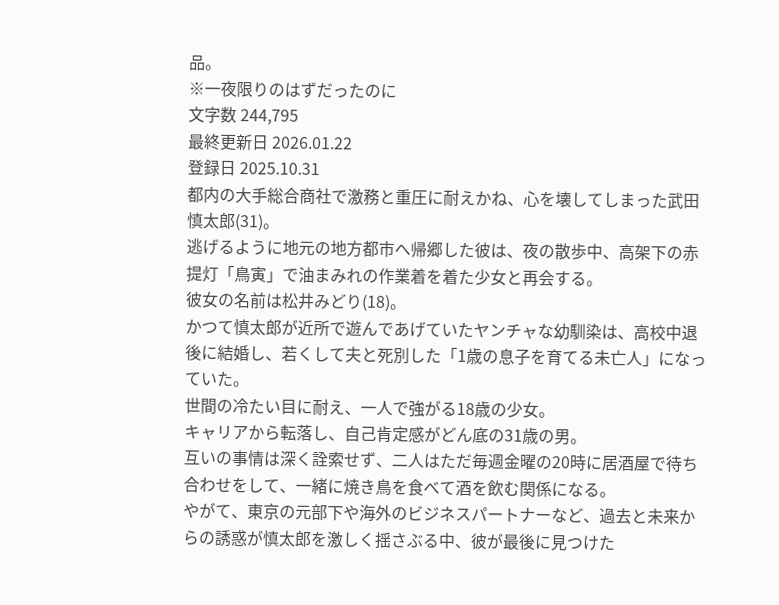品。
※一夜限りのはずだったのに
文字数 244,795
最終更新日 2026.01.22
登録日 2025.10.31
都内の大手総合商社で激務と重圧に耐えかね、心を壊してしまった武田慎太郎(31)。
逃げるように地元の地方都市へ帰郷した彼は、夜の散歩中、高架下の赤提灯「鳥寅」で油まみれの作業着を着た少女と再会する。
彼女の名前は松井みどり(18)。
かつて慎太郎が近所で遊んであげていたヤンチャな幼馴染は、高校中退後に結婚し、若くして夫と死別した「1歳の息子を育てる未亡人」になっていた。
世間の冷たい目に耐え、一人で強がる18歳の少女。
キャリアから転落し、自己肯定感がどん底の31歳の男。
互いの事情は深く詮索せず、二人はただ毎週金曜の20時に居酒屋で待ち合わせをして、一緒に焼き鳥を食べて酒を飲む関係になる。
やがて、東京の元部下や海外のビジネスパートナーなど、過去と未来からの誘惑が慎太郎を激しく揺さぶる中、彼が最後に見つけた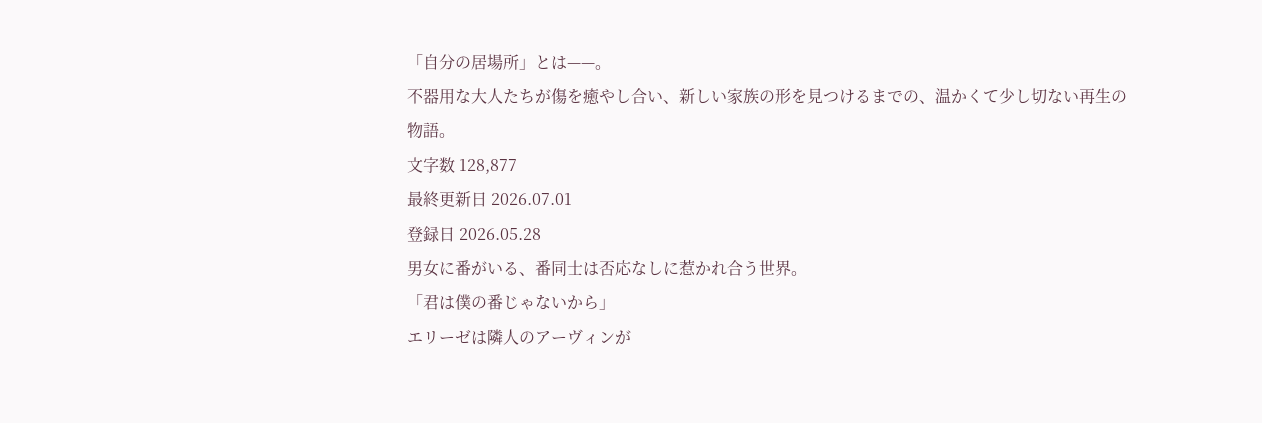「自分の居場所」とは——。
不器用な大人たちが傷を癒やし合い、新しい家族の形を見つけるまでの、温かくて少し切ない再生の物語。
文字数 128,877
最終更新日 2026.07.01
登録日 2026.05.28
男女に番がいる、番同士は否応なしに惹かれ合う世界。
「君は僕の番じゃないから」
エリーゼは隣人のアーヴィンが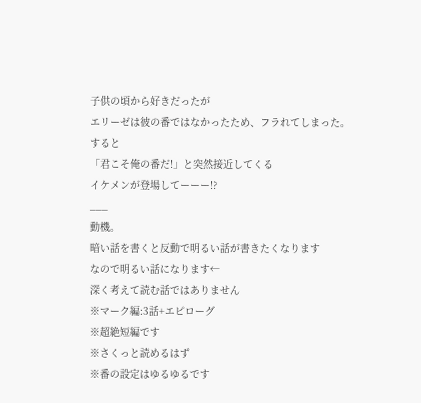子供の頃から好きだったが
エリーゼは彼の番ではなかったため、フラれてしまった。
すると
「君こそ俺の番だ!」と突然接近してくる
イケメンが登場してーーー!?
___
動機。
暗い話を書くと反動で明るい話が書きたくなります
なので明るい話になります←
深く考えて読む話ではありません
※マーク編:3話+エピローグ
※超絶短編です
※さくっと読めるはず
※番の設定はゆるゆるです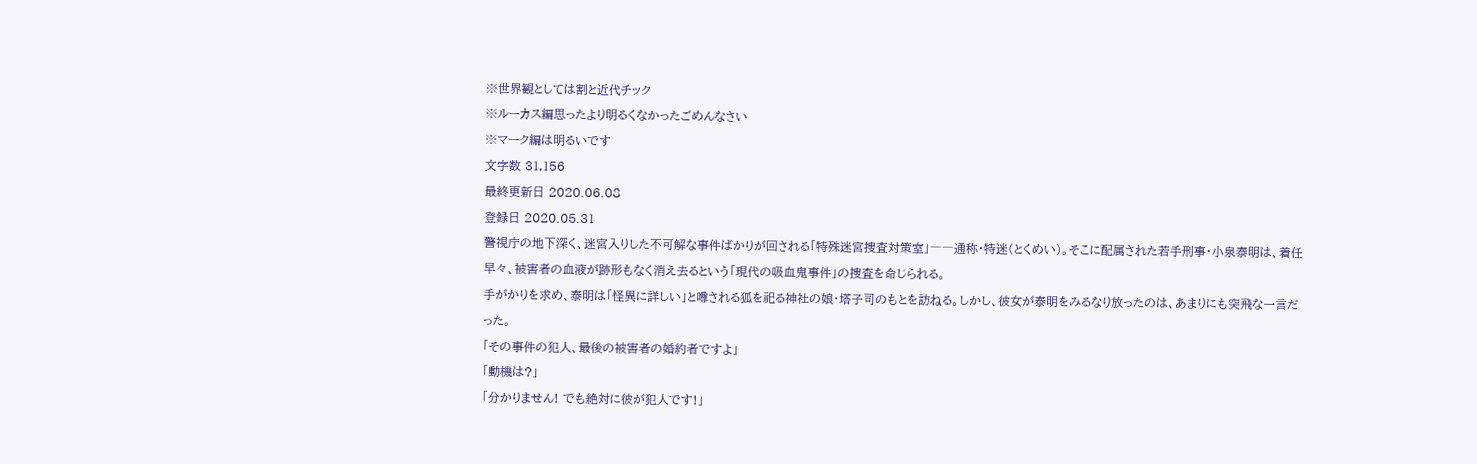※世界観としては割と近代チック
※ルーカス編思ったより明るくなかったごめんなさい
※マーク編は明るいです
文字数 31,156
最終更新日 2020.06.08
登録日 2020.05.31
警視庁の地下深く、迷宮入りした不可解な事件ばかりが回される「特殊迷宮捜査対策室」――通称・特迷(とくめい)。そこに配属された若手刑事・小泉泰明は、着任早々、被害者の血液が跡形もなく消え去るという「現代の吸血鬼事件」の捜査を命じられる。
手がかりを求め、泰明は「怪異に詳しい」と噂される狐を祀る神社の娘・塔子司のもとを訪ねる。しかし、彼女が泰明をみるなり放ったのは、あまりにも突飛な一言だった。
「その事件の犯人、最後の被害者の婚約者ですよ」
「動機は?」
「分かりません! でも絶対に彼が犯人です!」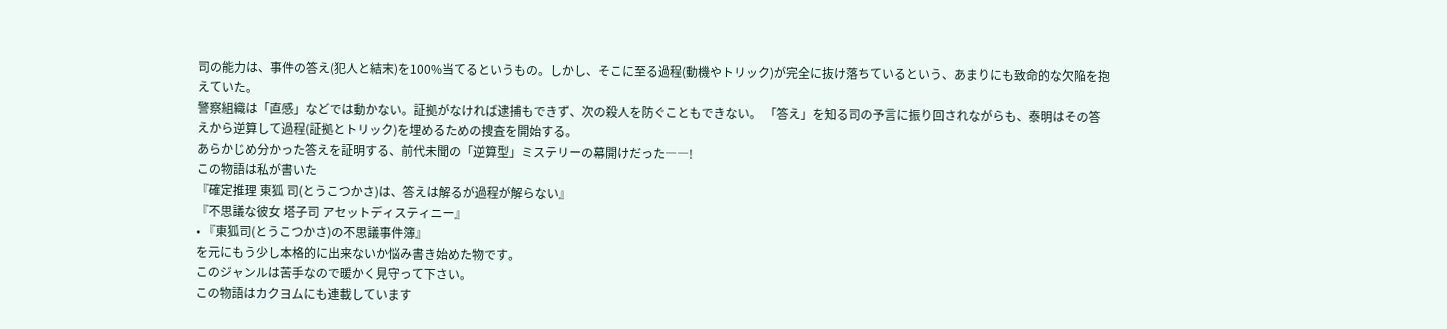司の能力は、事件の答え(犯人と結末)を100%当てるというもの。しかし、そこに至る過程(動機やトリック)が完全に抜け落ちているという、あまりにも致命的な欠陥を抱えていた。
警察組織は「直感」などでは動かない。証拠がなければ逮捕もできず、次の殺人を防ぐこともできない。 「答え」を知る司の予言に振り回されながらも、泰明はその答えから逆算して過程(証拠とトリック)を埋めるための捜査を開始する。
あらかじめ分かった答えを証明する、前代未聞の「逆算型」ミステリーの幕開けだった――!
この物語は私が書いた
『確定推理 東狐 司(とうこつかさ)は、答えは解るが過程が解らない』
『不思議な彼女 塔子司 アセットディスティニー』
• 『東狐司(とうこつかさ)の不思議事件簿』
を元にもう少し本格的に出来ないか悩み書き始めた物です。
このジャンルは苦手なので暖かく見守って下さい。
この物語はカクヨムにも連載しています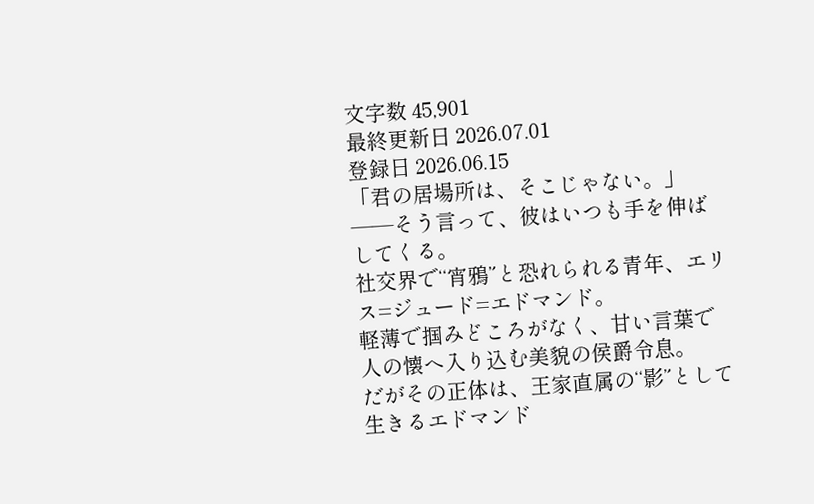文字数 45,901
最終更新日 2026.07.01
登録日 2026.06.15
「君の居場所は、そこじゃない。」
――そう言って、彼はいつも手を伸ばしてくる。
社交界で“宵鴉”と恐れられる青年、エリス=ジュード=エドマンド。
軽薄で掴みどころがなく、甘い言葉で人の懐へ入り込む美貌の侯爵令息。
だがその正体は、王家直属の“影”として生きるエドマンド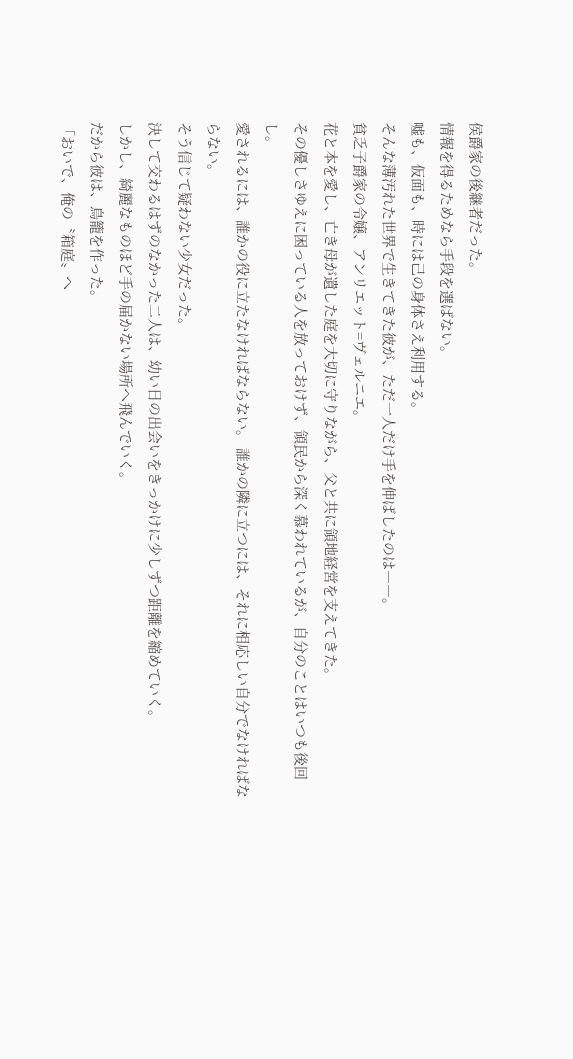侯爵家の後継者だった。
情報を得るためなら手段を選ばない。
嘘も、仮面も、時には己の身体さえ利用する。
そんな薄汚れた世界で生きてきた彼が、ただ一人だけ手を伸ばしたのは――。
貧乏子爵家の令嬢、アンリエット=ヴェルニエ。
花と本を愛し、亡き母が遺した庭を大切に守りながら、父と共に領地経営を支えてきた。
その優しさゆえに困っている人を放っておけず、領民から深く慕われているが、自分のことはいつも後回し。
愛されるには、誰かの役に立たなければならない。 誰かの隣に立つには、それに相応しい自分でなければならない。
そう信じて疑わない少女だった。
決して交わるはずのなかった二人は、幼い日の出会いをきっかけに少しずつ距離を縮めていく。
しかし、綺麗なものほど手の届かない場所へ飛んでいく。
だから彼は、鳥籠を作った。
「おいで、俺の〝箱庭〟へ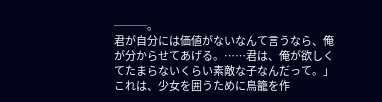───。
君が自分には価値がないなんて言うなら、俺が分からせてあげる。……君は、俺が欲しくてたまらないくらい素敵な子なんだって。」
これは、少女を囲うために鳥籠を作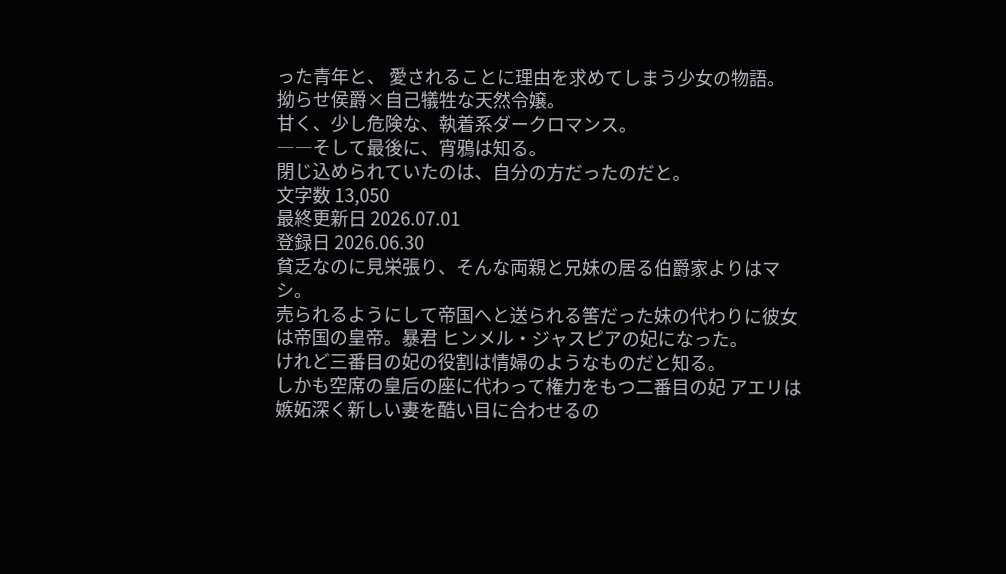った青年と、 愛されることに理由を求めてしまう少女の物語。
拗らせ侯爵×自己犠牲な天然令嬢。
甘く、少し危険な、執着系ダークロマンス。
――そして最後に、宵鴉は知る。
閉じ込められていたのは、自分の方だったのだと。
文字数 13,050
最終更新日 2026.07.01
登録日 2026.06.30
貧乏なのに見栄張り、そんな両親と兄妹の居る伯爵家よりはマシ。
売られるようにして帝国へと送られる筈だった妹の代わりに彼女は帝国の皇帝。暴君 ヒンメル・ジャスピアの妃になった。
けれど三番目の妃の役割は情婦のようなものだと知る。
しかも空席の皇后の座に代わって権力をもつ二番目の妃 アエリは嫉妬深く新しい妻を酷い目に合わせるの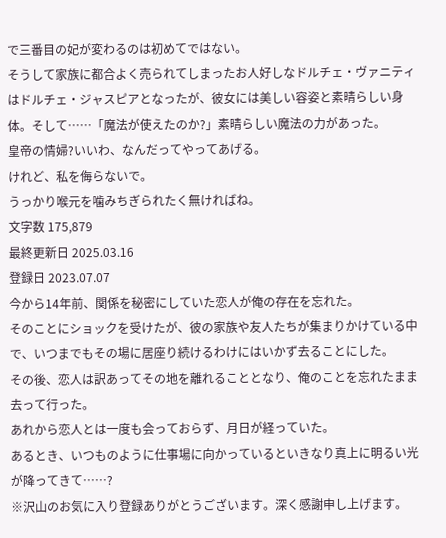で三番目の妃が変わるのは初めてではない。
そうして家族に都合よく売られてしまったお人好しなドルチェ・ヴァニティはドルチェ・ジャスピアとなったが、彼女には美しい容姿と素晴らしい身体。そして……「魔法が使えたのか?」素晴らしい魔法の力があった。
皇帝の情婦?いいわ、なんだってやってあげる。
けれど、私を侮らないで。
うっかり喉元を噛みちぎられたく無ければね。
文字数 175,879
最終更新日 2025.03.16
登録日 2023.07.07
今から14年前、関係を秘密にしていた恋人が俺の存在を忘れた。
そのことにショックを受けたが、彼の家族や友人たちが集まりかけている中で、いつまでもその場に居座り続けるわけにはいかず去ることにした。
その後、恋人は訳あってその地を離れることとなり、俺のことを忘れたまま去って行った。
あれから恋人とは一度も会っておらず、月日が経っていた。
あるとき、いつものように仕事場に向かっているといきなり真上に明るい光が降ってきて……?
※沢山のお気に入り登録ありがとうございます。深く感謝申し上げます。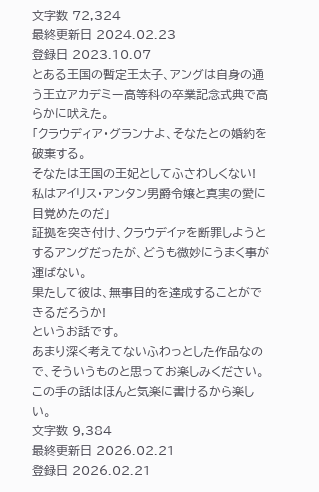文字数 72,324
最終更新日 2024.02.23
登録日 2023.10.07
とある王国の暫定王太子、アングは自身の通う王立アカデミー高等科の卒業記念式典で高らかに吠えた。
「クラウディア・グランナよ、そなたとの婚約を破棄する。
そなたは王国の王妃としてふさわしくない!
私はアイリス・アンタン男爵令嬢と真実の愛に目覚めたのだ」
証拠を突き付け、クラウデイァを断罪しようとするアングだったが、どうも微妙にうまく事が運ばない。
果たして彼は、無事目的を達成することができるだろうか!
というお話です。
あまり深く考えてないふわっとした作品なので、そういうものと思ってお楽しみください。
この手の話はほんと気楽に書けるから楽しい。
文字数 9,384
最終更新日 2026.02.21
登録日 2026.02.21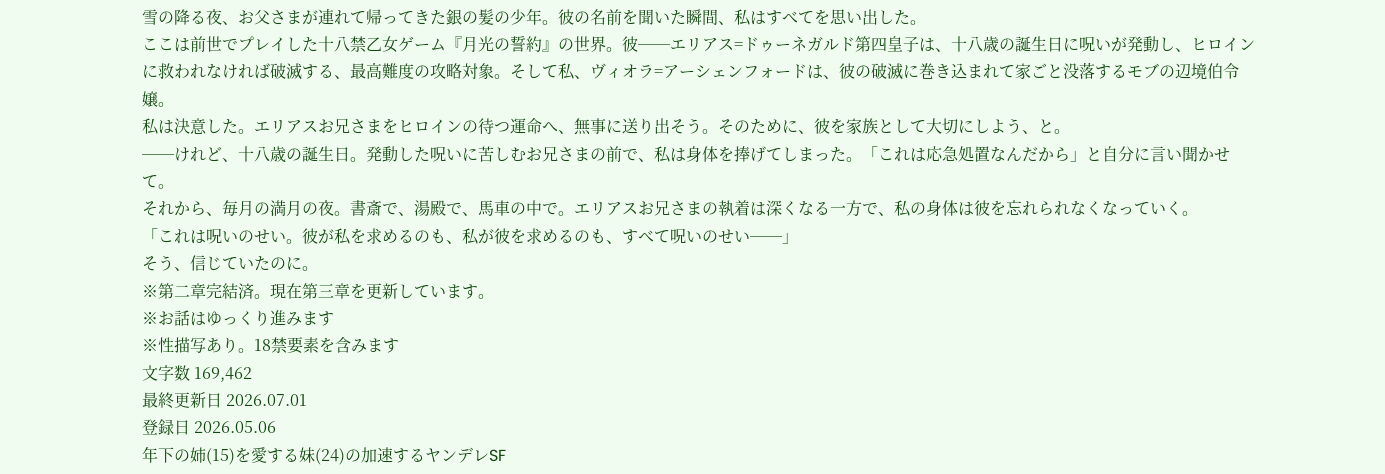雪の降る夜、お父さまが連れて帰ってきた銀の髪の少年。彼の名前を聞いた瞬間、私はすべてを思い出した。
ここは前世でプレイした十八禁乙女ゲーム『月光の誓約』の世界。彼──エリアス=ドゥーネガルド第四皇子は、十八歳の誕生日に呪いが発動し、ヒロインに救われなければ破滅する、最高難度の攻略対象。そして私、ヴィオラ=アーシェンフォードは、彼の破滅に巻き込まれて家ごと没落するモブの辺境伯令嬢。
私は決意した。エリアスお兄さまをヒロインの待つ運命へ、無事に送り出そう。そのために、彼を家族として大切にしよう、と。
──けれど、十八歳の誕生日。発動した呪いに苦しむお兄さまの前で、私は身体を捧げてしまった。「これは応急処置なんだから」と自分に言い聞かせて。
それから、毎月の満月の夜。書斎で、湯殿で、馬車の中で。エリアスお兄さまの執着は深くなる一方で、私の身体は彼を忘れられなくなっていく。
「これは呪いのせい。彼が私を求めるのも、私が彼を求めるのも、すべて呪いのせい──」
そう、信じていたのに。
※第二章完結済。現在第三章を更新しています。
※お話はゆっくり進みます
※性描写あり。18禁要素を含みます
文字数 169,462
最終更新日 2026.07.01
登録日 2026.05.06
年下の姉(15)を愛する妹(24)の加速するヤンデレSF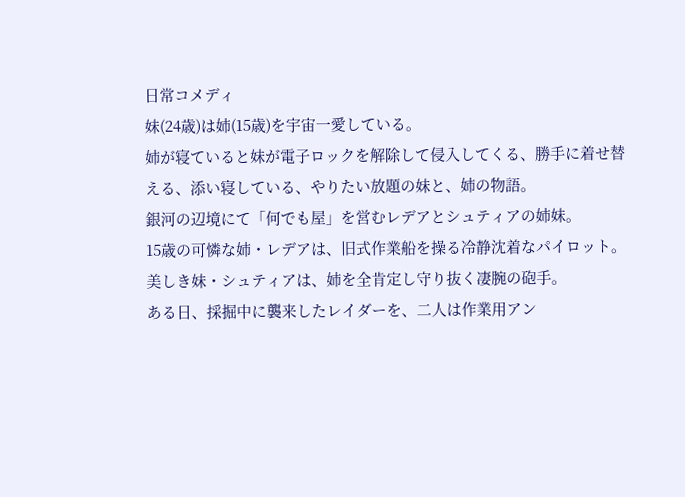日常コメディ
妹(24歳)は姉(15歳)を宇宙一愛している。
姉が寝ていると妹が電子ロックを解除して侵入してくる、勝手に着せ替える、添い寝している、やりたい放題の妹と、姉の物語。
銀河の辺境にて「何でも屋」を営むレデアとシュティアの姉妹。
15歳の可憐な姉・レデアは、旧式作業船を操る冷静沈着なパイロット。美しき妹・シュティアは、姉を全肯定し守り抜く凄腕の砲手。
ある日、採掘中に襲来したレイダーを、二人は作業用アン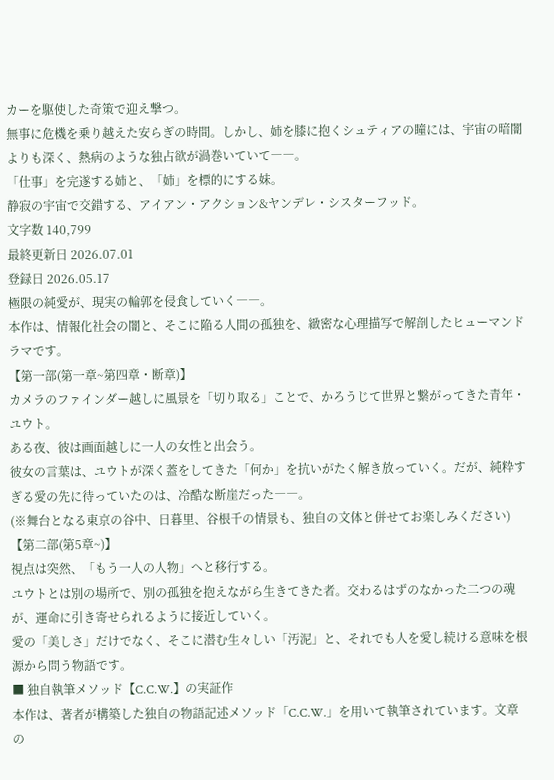カーを駆使した奇策で迎え撃つ。
無事に危機を乗り越えた安らぎの時間。しかし、姉を膝に抱くシュティアの瞳には、宇宙の暗闇よりも深く、熱病のような独占欲が渦巻いていて――。
「仕事」を完遂する姉と、「姉」を標的にする妹。
静寂の宇宙で交錯する、アイアン・アクション&ヤンデレ・シスターフッド。
文字数 140,799
最終更新日 2026.07.01
登録日 2026.05.17
極限の純愛が、現実の輪郭を侵食していく――。
本作は、情報化社会の闇と、そこに陥る人間の孤独を、緻密な心理描写で解剖したヒューマンドラマです。
【第一部(第一章~第四章・断章)】
カメラのファインダー越しに風景を「切り取る」ことで、かろうじて世界と繋がってきた青年・ユウト。
ある夜、彼は画面越しに一人の女性と出会う。
彼女の言葉は、ユウトが深く蓋をしてきた「何か」を抗いがたく解き放っていく。だが、純粋すぎる愛の先に待っていたのは、冷酷な断崖だった――。
(※舞台となる東京の谷中、日暮里、谷根千の情景も、独自の文体と併せてお楽しみください)
【第二部(第5章~)】
視点は突然、「もう一人の人物」へと移行する。
ユウトとは別の場所で、別の孤独を抱えながら生きてきた者。交わるはずのなかった二つの魂が、運命に引き寄せられるように接近していく。
愛の「美しさ」だけでなく、そこに潜む生々しい「汚泥」と、それでも人を愛し続ける意味を根源から問う物語です。
■ 独自執筆メソッド【C.C.W.】の実証作
本作は、著者が構築した独自の物語記述メソッド「C.C.W.」を用いて執筆されています。文章の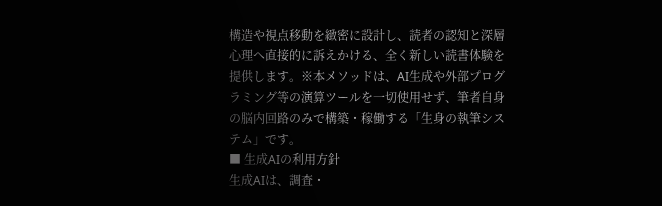構造や視点移動を緻密に設計し、読者の認知と深層心理へ直接的に訴えかける、全く新しい読書体験を提供します。※本メソッドは、AI生成や外部プログラミング等の演算ツールを一切使用せず、筆者自身の脳内回路のみで構築・稼働する「生身の執筆システム」です。
■ 生成AIの利用方針
生成AIは、調査・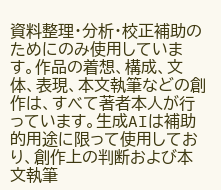資料整理・分析・校正補助のためにのみ使用しています。作品の着想、構成、文体、表現、本文執筆などの創作は、すべて著者本人が行っています。生成AIは補助的用途に限って使用しており、創作上の判断および本文執筆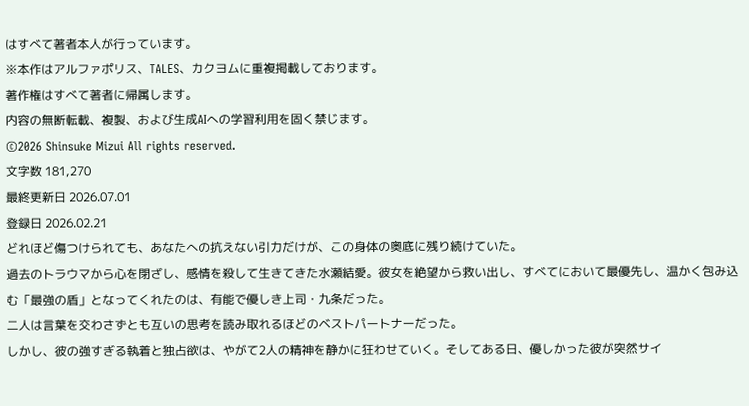はすべて著者本人が行っています。
※本作はアルファポリス、TALES、カクヨムに重複掲載しております。
著作権はすべて著者に帰属します。
内容の無断転載、複製、および生成AIへの学習利用を固く禁じます。
©2026 Shinsuke Mizui All rights reserved.
文字数 181,270
最終更新日 2026.07.01
登録日 2026.02.21
どれほど傷つけられても、あなたへの抗えない引力だけが、この身体の奥底に残り続けていた。
過去のトラウマから心を閉ざし、感情を殺して生きてきた水瀬結愛。彼女を絶望から救い出し、すべてにおいて最優先し、温かく包み込む「最強の盾」となってくれたのは、有能で優しき上司・九条だった。
二人は言葉を交わさずとも互いの思考を読み取れるほどのベストパートナーだった。
しかし、彼の強すぎる執着と独占欲は、やがて2人の精神を静かに狂わせていく。そしてある日、優しかった彼が突然サイ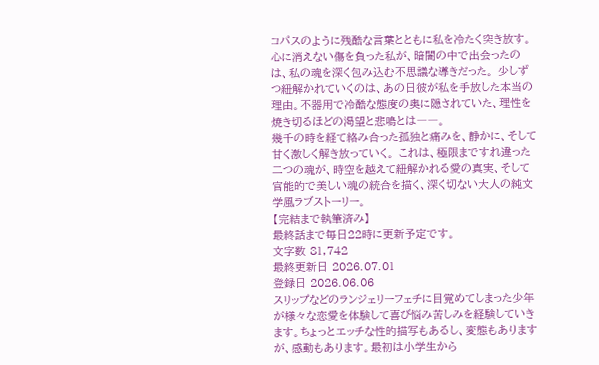コパスのように残酷な言葉とともに私を冷たく突き放す。
心に消えない傷を負った私が、暗闇の中で出会ったのは、私の魂を深く包み込む不思議な導きだった。 少しずつ紐解かれていくのは、あの日彼が私を手放した本当の理由。不器用で冷酷な態度の奥に隠されていた、理性を焼き切るほどの渇望と悲鳴とは――。
幾千の時を経て絡み合った孤独と痛みを、静かに、そして甘く激しく解き放っていく。 これは、極限まですれ違った二つの魂が、時空を越えて紐解かれる愛の真実、そして官能的で美しい魂の統合を描く、深く切ない大人の純文学風ラブストーリー。
【完結まで執筆済み】
最終話まで毎日22時に更新予定です。
文字数 81,742
最終更新日 2026.07.01
登録日 2026.06.06
スリップなどのランジェリーフェチに目覚めてしまった少年が様々な恋愛を体験して喜び悩み苦しみを経験していきます。ちょっとエッチな性的描写もあるし、変態もありますが、感動もあります。最初は小学生から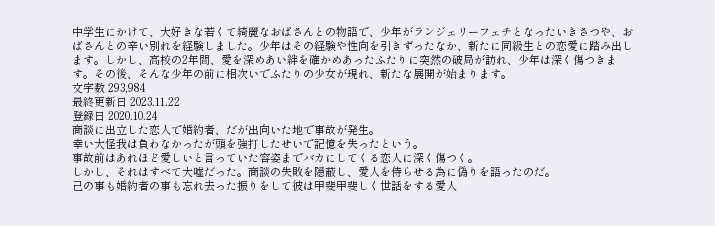中学生にかけて、大好きな若くて綺麗なおばさんとの物語で、少年がランジェリーフェチとなったいきさつや、おばさんとの辛い別れを経験しました。少年はその経験や性向を引きずったなか、新たに同級生との恋愛に踏み出します。しかし、高校の2年間、愛を深めあい絆を確かめあったふたりに突然の破局が訪れ、少年は深く傷つきます。その後、そんな少年の前に相次いでふたりの少女が現れ、新たな展開が始まります。
文字数 293,984
最終更新日 2023.11.22
登録日 2020.10.24
商談に出立した恋人で婚約者、だが出向いた地で事故が発生。
幸い大怪我は負わなかったが頭を強打したせいで記憶を失ったという。
事故前はあれほど愛しいと言っていた容姿までバカにしてくる恋人に深く傷つく。
しかし、それはすべて大嘘だった。商談の失敗を隠蔽し、愛人を侍らせる為に偽りを語ったのだ。
己の事も婚約者の事も忘れ去った振りをして彼は甲斐甲斐しく世話をする愛人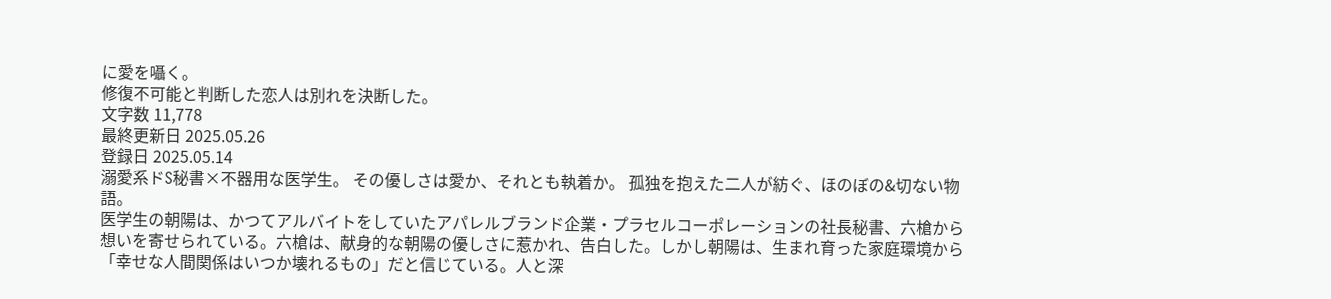に愛を囁く。
修復不可能と判断した恋人は別れを決断した。
文字数 11,778
最終更新日 2025.05.26
登録日 2025.05.14
溺愛系ドS秘書×不器用な医学生。 その優しさは愛か、それとも執着か。 孤独を抱えた二人が紡ぐ、ほのぼの&切ない物語。
医学生の朝陽は、かつてアルバイトをしていたアパレルブランド企業・プラセルコーポレーションの社長秘書、六槍から想いを寄せられている。六槍は、献身的な朝陽の優しさに惹かれ、告白した。しかし朝陽は、生まれ育った家庭環境から「幸せな人間関係はいつか壊れるもの」だと信じている。人と深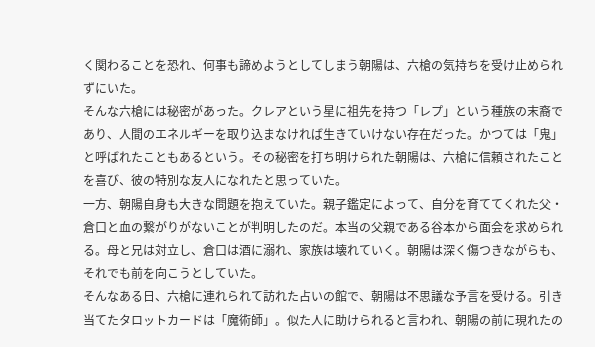く関わることを恐れ、何事も諦めようとしてしまう朝陽は、六槍の気持ちを受け止められずにいた。
そんな六槍には秘密があった。クレアという星に祖先を持つ「レプ」という種族の末裔であり、人間のエネルギーを取り込まなければ生きていけない存在だった。かつては「鬼」と呼ばれたこともあるという。その秘密を打ち明けられた朝陽は、六槍に信頼されたことを喜び、彼の特別な友人になれたと思っていた。
一方、朝陽自身も大きな問題を抱えていた。親子鑑定によって、自分を育ててくれた父・倉口と血の繋がりがないことが判明したのだ。本当の父親である谷本から面会を求められる。母と兄は対立し、倉口は酒に溺れ、家族は壊れていく。朝陽は深く傷つきながらも、それでも前を向こうとしていた。
そんなある日、六槍に連れられて訪れた占いの館で、朝陽は不思議な予言を受ける。引き当てたタロットカードは「魔術師」。似た人に助けられると言われ、朝陽の前に現れたの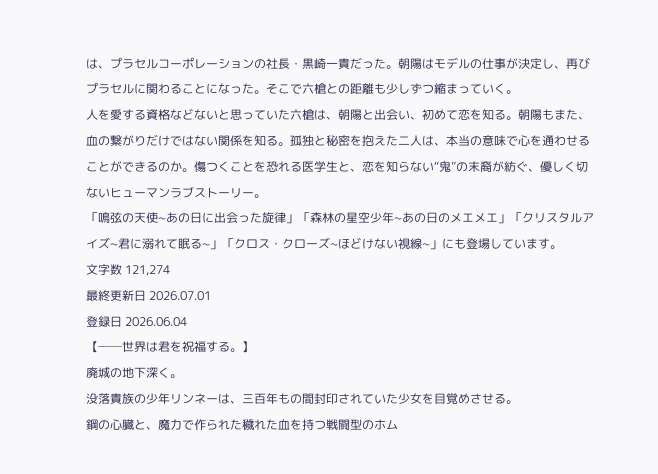は、プラセルコーポレーションの社長・黒崎一貴だった。朝陽はモデルの仕事が決定し、再びプラセルに関わることになった。そこで六槍との距離も少しずつ縮まっていく。
人を愛する資格などないと思っていた六槍は、朝陽と出会い、初めて恋を知る。朝陽もまた、血の繋がりだけではない関係を知る。孤独と秘密を抱えた二人は、本当の意味で心を通わせることができるのか。傷つくことを恐れる医学生と、恋を知らない“鬼”の末裔が紡ぐ、優しく切ないヒューマンラブストーリー。
「鳴弦の天使~あの日に出会った旋律」「森林の星空少年~あの日のメエメエ」「クリスタルアイズ~君に溺れて眠る~」「クロス・クローズ~ほどけない視線~」にも登場しています。
文字数 121,274
最終更新日 2026.07.01
登録日 2026.06.04
【──世界は君を祝福する。】
廃城の地下深く。
没落貴族の少年リンネーは、三百年もの間封印されていた少女を目覚めさせる。
鋼の心臓と、魔力で作られた穢れた血を持つ戦闘型のホム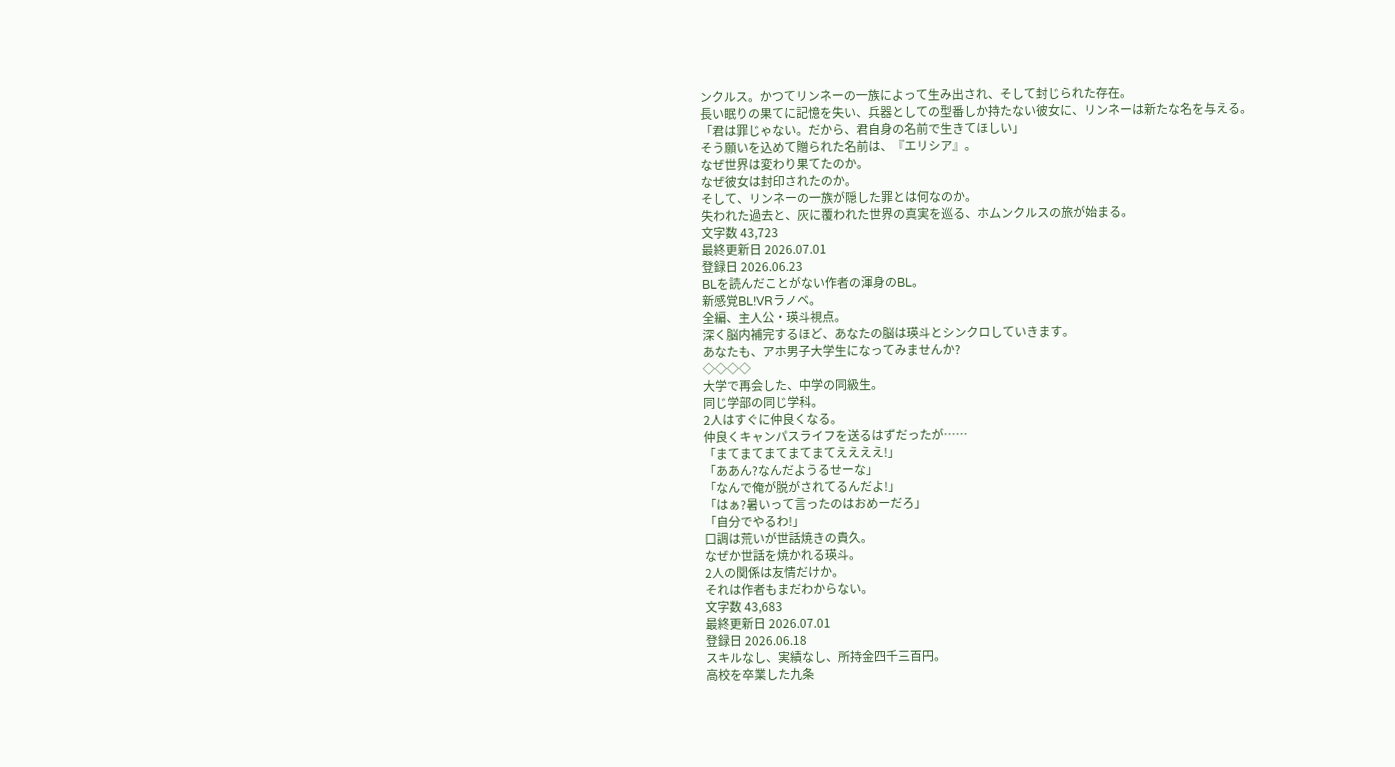ンクルス。かつてリンネーの一族によって生み出され、そして封じられた存在。
長い眠りの果てに記憶を失い、兵器としての型番しか持たない彼女に、リンネーは新たな名を与える。
「君は罪じゃない。だから、君自身の名前で生きてほしい」
そう願いを込めて贈られた名前は、『エリシア』。
なぜ世界は変わり果てたのか。
なぜ彼女は封印されたのか。
そして、リンネーの一族が隠した罪とは何なのか。
失われた過去と、灰に覆われた世界の真実を巡る、ホムンクルスの旅が始まる。
文字数 43,723
最終更新日 2026.07.01
登録日 2026.06.23
BLを読んだことがない作者の渾身のBL。
新感覚BL!VRラノベ。
全編、主人公・瑛斗視点。
深く脳内補完するほど、あなたの脳は瑛斗とシンクロしていきます。
あなたも、アホ男子大学生になってみませんか?
◇◇◇◇
大学で再会した、中学の同級生。
同じ学部の同じ学科。
2人はすぐに仲良くなる。
仲良くキャンパスライフを送るはずだったが……
「まてまてまてまてまてええええ!」
「ああん?なんだようるせーな」
「なんで俺が脱がされてるんだよ!」
「はぁ?暑いって言ったのはおめーだろ」
「自分でやるわ!」
口調は荒いが世話焼きの貴久。
なぜか世話を焼かれる瑛斗。
2人の関係は友情だけか。
それは作者もまだわからない。
文字数 43,683
最終更新日 2026.07.01
登録日 2026.06.18
スキルなし、実績なし、所持金四千三百円。
高校を卒業した九条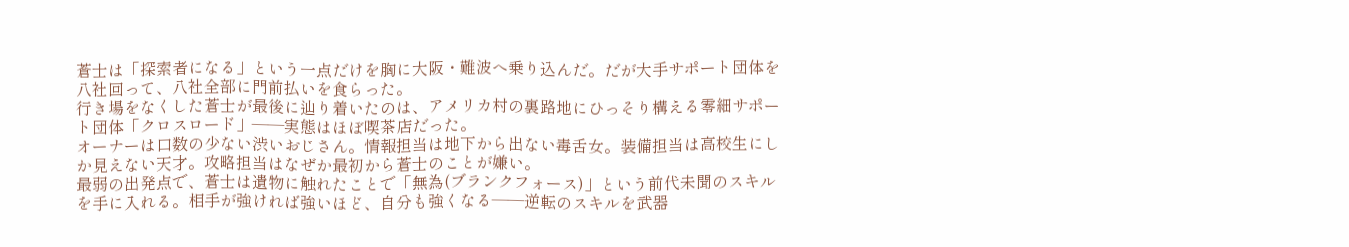蒼士は「探索者になる」という一点だけを胸に大阪・難波へ乗り込んだ。だが大手サポート団体を八社回って、八社全部に門前払いを食らった。
行き場をなくした蒼士が最後に辿り着いたのは、アメリカ村の裏路地にひっそり構える零細サポート団体「クロスロード」——実態はほぼ喫茶店だった。
オーナーは口数の少ない渋いおじさん。情報担当は地下から出ない毒舌女。装備担当は高校生にしか見えない天才。攻略担当はなぜか最初から蒼士のことが嫌い。
最弱の出発点で、蒼士は遺物に触れたことで「無為(ブランクフォース)」という前代未聞のスキルを手に入れる。相手が強ければ強いほど、自分も強くなる——逆転のスキルを武器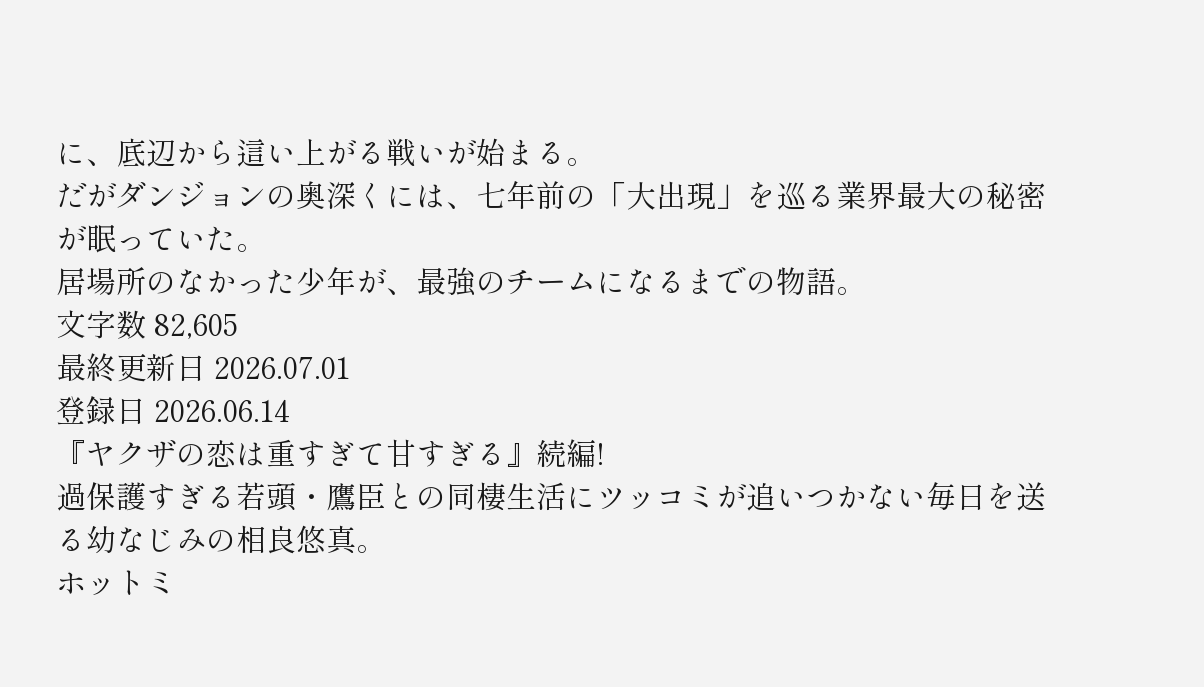に、底辺から這い上がる戦いが始まる。
だがダンジョンの奥深くには、七年前の「大出現」を巡る業界最大の秘密が眠っていた。
居場所のなかった少年が、最強のチームになるまでの物語。
文字数 82,605
最終更新日 2026.07.01
登録日 2026.06.14
『ヤクザの恋は重すぎて甘すぎる』続編!
過保護すぎる若頭・鷹臣との同棲生活にツッコミが追いつかない毎日を送る幼なじみの相良悠真。
ホットミ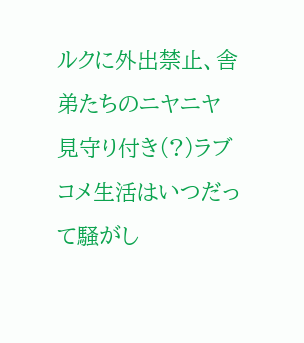ルクに外出禁止、舎弟たちのニヤニヤ見守り付き(?)ラブコメ生活はいつだって騒がし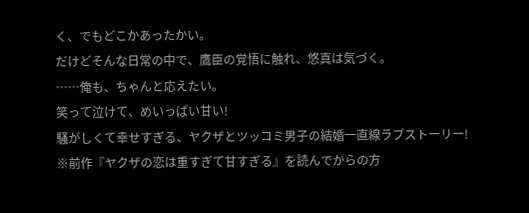く、でもどこかあったかい。
だけどそんな日常の中で、鷹臣の覚悟に触れ、悠真は気づく。
……俺も、ちゃんと応えたい。
笑って泣けて、めいっぱい甘い!
騒がしくて幸せすぎる、ヤクザとツッコミ男子の結婚一直線ラブストーリー!
※前作『ヤクザの恋は重すぎて甘すぎる』を読んでからの方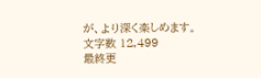が、より深く楽しめます。
文字数 12,499
最終更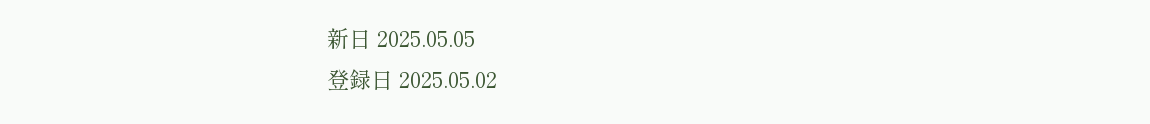新日 2025.05.05
登録日 2025.05.02